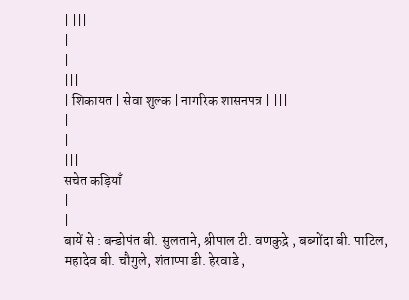| |||
|
|
|||
| शिकायत | सेवा शुल्क | नागरिक शासनपत्र | |||
|
|
|||
सचेत कड़ियाँ
|
|
बायें से : बन्डोपंत बी. सुलताने, श्रीपाल टी. वणकुद्रे , बब्गोंदा बी. पाटिल, महादेव बी. चौगुले, शंताप्पा डी. हेरवाडे ,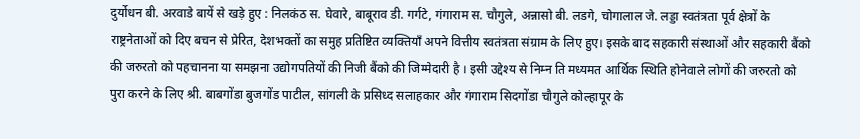दुर्योधन बी. अरवाडे बायें से खड़े हुए : निलकंठ स. घेवारे, बाबूराव डी. गर्गटे, गंगाराम स. चौगुले, अन्नासो बी. लडगे, चोगालाल जे. लड्डा स्वतंत्रता पूर्व क्षेत्रों के राष्ट्रनेताओं को दिए बचन से प्रेरित, देशभक्तों का समुह प्रतिष्टित व्यक्तियॉं अपने वित्तीय स्वतंत्रता संग्राम के लिए हुए। इसके बाद सहकारी संस्थाओं और सहकारी बैंको की जरुरतो को पहचानना या समझना उद्योगपतियों की निजी बैंको की जिम्मेदारी है । इसी उद्देश्य से निम्न ति मध्यमत आर्थिक स्थिति होनेवाले लोगों की जरुरतो को पुरा करने के लिए श्री. बाबगोंडा बुजगोंड पाटील, सांगली के प्रसिध्द सलाहकार और गंगाराम सिदगोंडा चौगुले कोल्हापूर के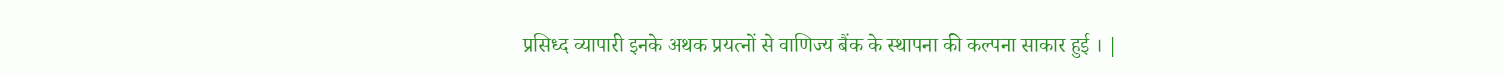प्रसिध्द व्यापारी इनके अथक प्रयत्नों से वाणिज्य बैंक के स्थापना की कल्पना साकार हुई । |